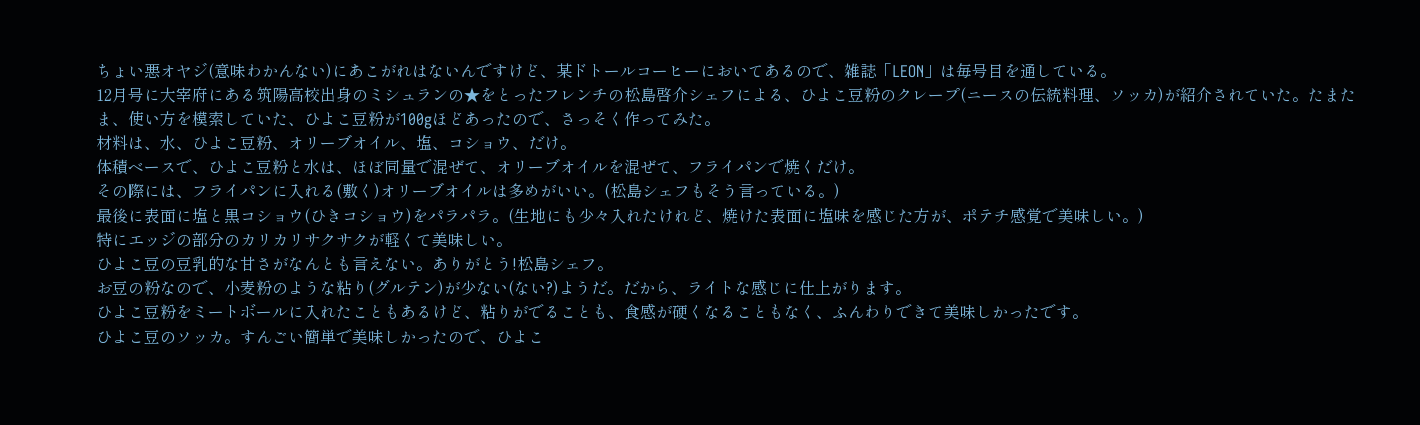ちょい悪オヤジ(意味わかんない)にあこがれはないんですけど、某ドトールコーヒーにおいてあるので、雑誌「LEON」は毎号目を通している。
12月号に大宰府にある筑陽高校出身のミシュランの★をとったフレンチの松島啓介シェフによる、ひよこ豆粉のクレープ(ニースの伝統料理、ソッカ)が紹介されていた。たまたま、使い方を模索していた、ひよこ豆粉が100gほどあったので、さっそく作ってみた。
材料は、水、ひよこ豆粉、オリーブオイル、塩、コショウ、だけ。
体積ベースで、ひよこ豆粉と水は、ほぼ同量で混ぜて、オリーブオイルを混ぜて、フライパンで焼くだけ。
その際には、フライパンに入れる(敷く)オリーブオイルは多めがいい。(松島シェフもそう言っている。)
最後に表面に塩と黒コショウ(ひきコショウ)をパラパラ。(生地にも少々入れたけれど、焼けた表面に塩味を感じた方が、ポテチ感覚で美味しい。)
特にエッジの部分のカリカリサクサクが軽くて美味しい。
ひよこ豆の豆乳的な甘さがなんとも言えない。ありがとう!松島シェフ。
お豆の粉なので、小麦粉のような粘り(グルテン)が少ない(ない?)ようだ。だから、ライトな感じに仕上がります。
ひよこ豆粉をミートボールに入れたこともあるけど、粘りがでることも、食感が硬くなることもなく、ふんわりできて美味しかったです。
ひよこ豆のソッカ。すんごい簡単で美味しかったので、ひよこ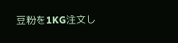豆粉を1KG注文し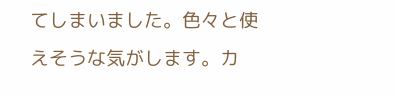てしまいました。色々と使えそうな気がします。カ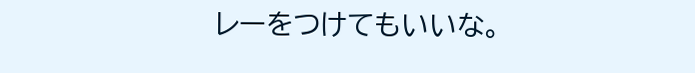レーをつけてもいいな。